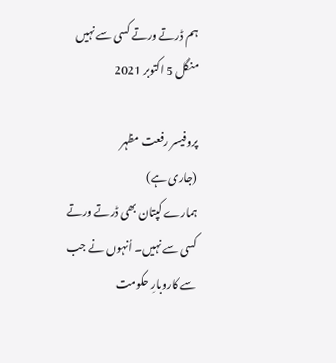ہم ڈرتے ورتے کسی سے نہیں
منگل 5 اکتوبر 2021

پروفیسر رفعت مظہر
(جاری ہے)
ہمارے کپتان بھی ڈرتے ورتے کسی سے نہیں۔ اُنہوں نے جب سے کاروبارِ حکومت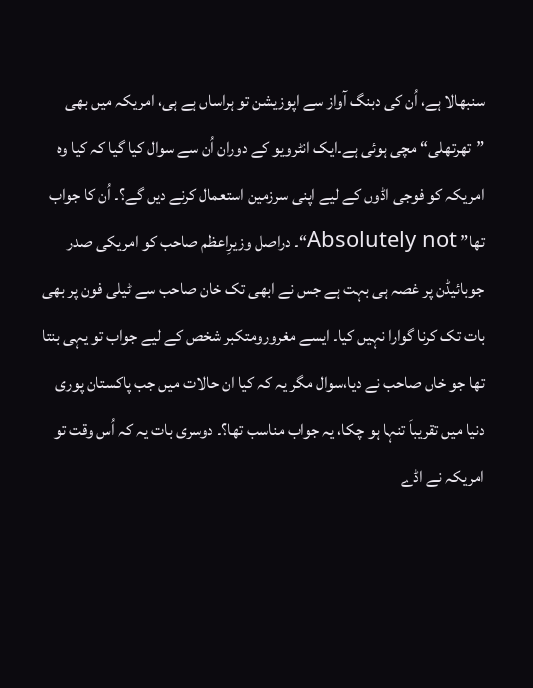سنبھالا ہے، اُن کی دبنگ آواز سے اپوزیشن تو ہراساں ہے ہی، امریکہ میں بھی ”تھرتھلی“ مچی ہوئی ہے۔ایک انٹرویو کے دوران اُن سے سوال کیا گیا کہ کیا وہ امریکہ کو فوجی اڈوں کے لیے اپنی سرزمین استعمال کرنے دیں گے؟۔ اُن کا جواب تھا” Absolutely not“۔ دراصل وزیرِاعظم صاحب کو امریکی صدر جوبائیڈن پر غصہ ہی بہت ہے جس نے ابھی تک خان صاحب سے ٹیلی فون پر بھی بات تک کرنا گوارا نہیں کیا۔ ایسے مغرورومتکبر شخص کے لیے جواب تو یہی بنتا تھا جو خاں صاحب نے دیا،سوال مگر یہ کہ کیا ان حالات میں جب پاکستان پوری دنیا میں تقریباَ تنہا ہو چکا، یہ جواب مناسب تھا؟۔ دوسری بات یہ کہ اُس وقت تو امریکہ نے اڈے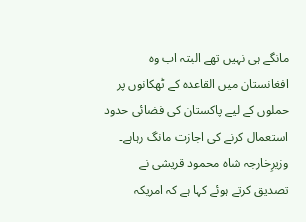مانگے ہی نہیں تھے البتہ اب وہ افغانستان میں القاعدہ کے ٹھکانوں پر حملوں کے لیے پاکستان کی فضائی حدود استعمال کرنے کی اجازت مانگ رہاہے۔ وزیرِخارجہ شاہ محمود قریشی نے تصدیق کرتے ہوئے کہا ہے کہ امریکہ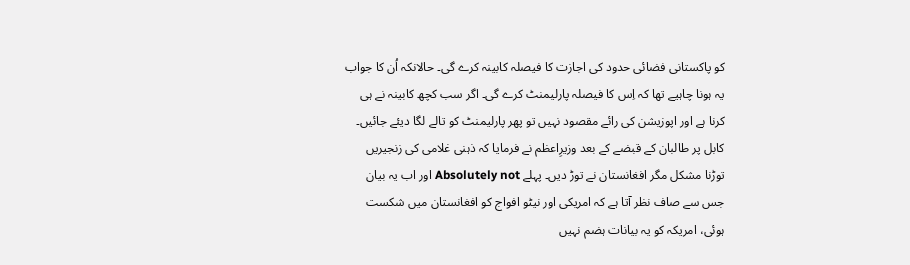کو پاکستانی فضائی حدود کی اجازت کا فیصلہ کابینہ کرے گی۔ حالانکہ اُن کا جواب یہ ہونا چاہیے تھا کہ اِس کا فیصلہ پارلیمنٹ کرے گی۔ اگر سب کچھ کابینہ نے ہی کرنا ہے اور اپوزیشن کی رائے مقصود نہیں تو پھر پارلیمنٹ کو تالے لگا دیئے جائیں۔
کابل پر طالبان کے قبضے کے بعد وزیرِاعظم نے فرمایا کہ ذہنی غلامی کی زنجیریں توڑنا مشکل مگر افغانستان نے توڑ دیں۔ پہلے Absolutely not اور اب یہ بیان جس سے صاف نظر آتا ہے کہ امریکی اور نیٹو افواج کو افغانستان میں شکست ہوئی، امریکہ کو یہ بیانات ہضم نہیں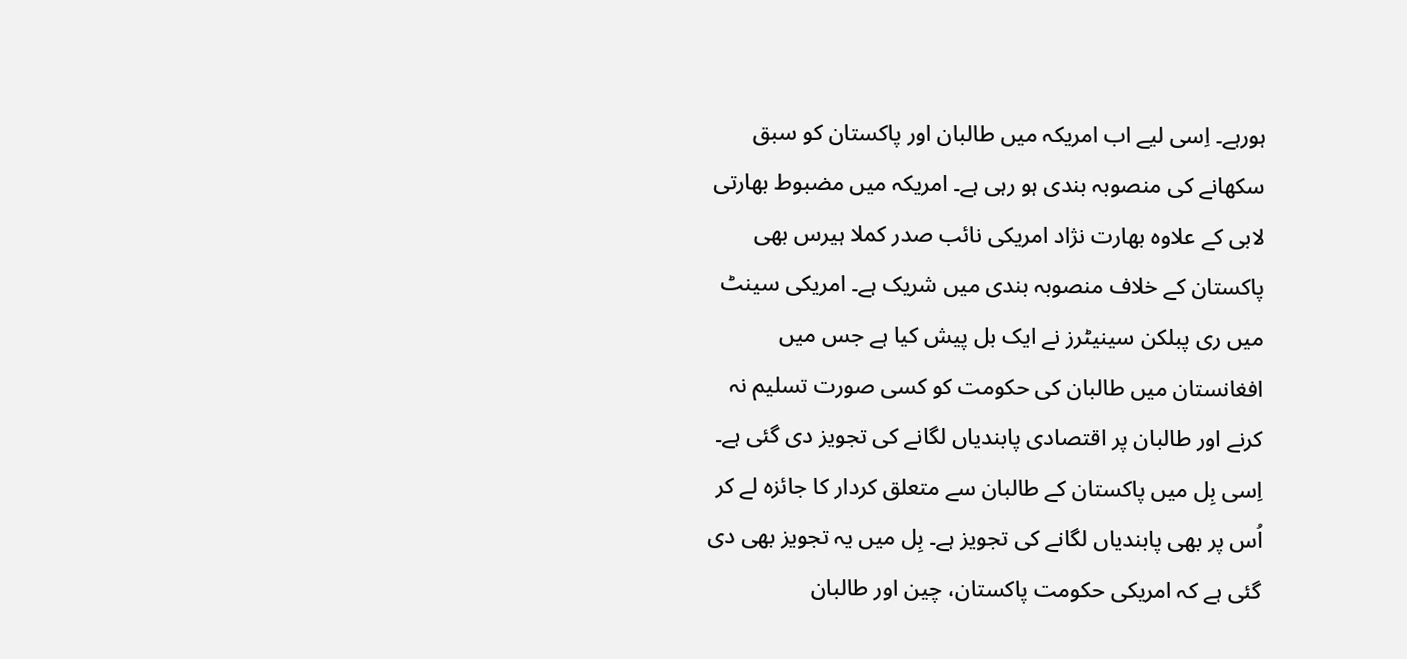ہورہے۔ اِسی لیے اب امریکہ میں طالبان اور پاکستان کو سبق سکھانے کی منصوبہ بندی ہو رہی ہے۔ امریکہ میں مضبوط بھارتی لابی کے علاوہ بھارت نژاد امریکی نائب صدر کملا ہیرس بھی پاکستان کے خلاف منصوبہ بندی میں شریک ہے۔ امریکی سینٹ میں ری پبلکن سینیٹرز نے ایک بل پیش کیا ہے جس میں افغانستان میں طالبان کی حکومت کو کسی صورت تسلیم نہ کرنے اور طالبان پر اقتصادی پابندیاں لگانے کی تجویز دی گئی ہے۔ اِسی بِل میں پاکستان کے طالبان سے متعلق کردار کا جائزہ لے کر اُس پر بھی پابندیاں لگانے کی تجویز ہے۔ بِل میں یہ تجویز بھی دی گئی ہے کہ امریکی حکومت پاکستان، چین اور طالبان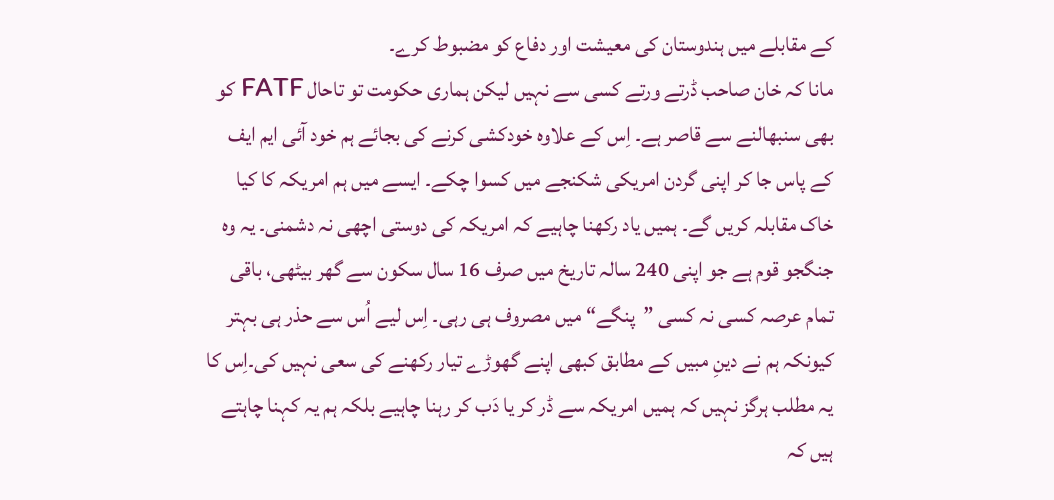کے مقابلے میں ہندوستان کی معیشت اور دفاع کو مضبوط کرے۔
مانا کہ خان صاحب ڈرتے ورتے کسی سے نہیں لیکن ہماری حکومت تو تاحال FATF کو بھی سنبھالنے سے قاصر ہے۔ اِس کے علاوہ خودکشی کرنے کی بجائے ہم خود آئی ایم ایف کے پاس جا کر اپنی گردن امریکی شکنجے میں کسوا چکے۔ ایسے میں ہم امریکہ کا کیا خاک مقابلہ کریں گے۔ ہمیں یاد رکھنا چاہیے کہ امریکہ کی دوستی اچھی نہ دشمنی۔ یہ وہ جنگجو قوم ہے جو اپنی 240 سالہ تاریخ میں صرف 16 سال سکون سے گھر بیٹھی، باقی تمام عرصہ کسی نہ کسی ”پنگے“ میں مصروف ہی رہی۔ اِس لیے اُس سے حذر ہی بہتر کیونکہ ہم نے دینِ مبیں کے مطابق کبھی اپنے گھوڑے تیار رکھنے کی سعی نہیں کی۔اِس کا یہ مطلب ہرگز نہیں کہ ہمیں امریکہ سے ڈر کر یا دَب کر رہنا چاہیے بلکہ ہم یہ کہنا چاہتے ہیں کہ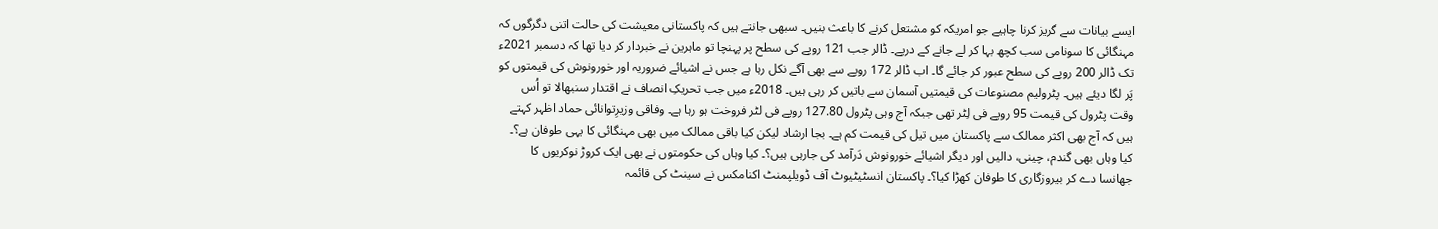ایسے بیانات سے گریز کرنا چاہیے جو امریکہ کو مشتعل کرنے کا باعث بنیں۔ سبھی جانتے ہیں کہ پاکستانی معیشت کی حالت اتنی دگرگوں کہ مہنگائی کا سونامی سب کچھ بہا کر لے جانے کے درپے۔ ڈالر جب 121 روپے کی سطح پر پہنچا تو ماہرین نے خبردار کر دیا تھا کہ دسمبر 2021ء تک ڈالر 200 روپے کی سطح عبور کر جائے گا۔ اب ڈالر 172 روپے سے بھی آگے نکل رہا ہے جس نے اشیائے ضروریہ اور خورونوش کی قیمتوں کو پَر لگا دیئے ہیں۔ پٹرولیم مصنوعات کی قیمتیں آسمان سے باتیں کر رہی ہیں۔ 2018ء میں جب تحریکِ انصاف نے اقتدار سنبھالا تو اُس وقت پٹرول کی قیمت 95 روپے فی لِٹر تھی جبکہ آج وہی پٹرول 127.80 روپے فی لٹر فروخت ہو رہا ہے۔ وفاقی وزیرِتوانائی حماد اظہر کہتے ہیں کہ آج بھی اکثر ممالک سے پاکستان میں تیل کی قیمت کم ہے۔ بجا ارشاد لیکن کیا باقی ممالک میں بھی مہنگائی کا یہی طوفان ہے؟۔ کیا وہاں بھی گندم، چینی، دالیں اور دیگر اشیائے خورونوش دَرآمد کی جارہی ہیں؟۔ کیا وہاں کی حکومتوں نے بھی ایک کروڑ نوکریوں کا جھانسا دے کر بیروزگاری کا طوفان کھڑا کیا؟۔ پاکستان انسٹیٹیوٹ آف ڈویلپمنٹ اکنامکس نے سینٹ کی قائمہ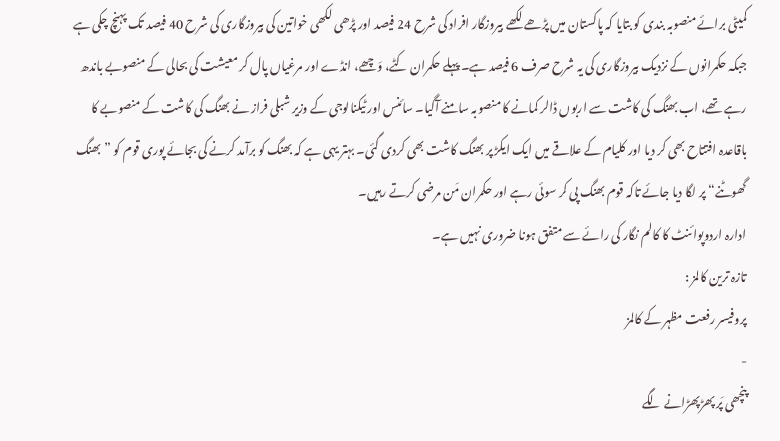کمیٹی برائے منصوبہ بندی کو بتایا کہ پاکستان میں پڑھے لکھے بیروزگار افراد کی شرح 24 فیصد اور پڑھی لکھی خواتین کی بیروزگاری کی شرح 40 فیصد تک پہنچ چکی ہے جبکہ حکمرانوں کے نزدیک بیروزگاری کی یہ شرح صرف 6 فیصد ہے۔ پہلے حکمران کٹے، وَچھے، انڈے اور مرغیاں پال کر معیشت کی بحالی کے منصوبے باندھ رہے تھے، اب بھنگ کی کاشت سے اربوں ڈالر کمانے کا منصوبہ سامنے آگیا۔ سائنس اور ٹیکنالوجی کے وزیر شبلی فراز نے بھنگ کی کاشت کے منصوبے کا باقاعدہ افتتاح بھی کر دیا اور کلیام کے علاقے میں ایک ایکڑ پر بھنگ کاشت بھی کردی گئی۔ بہتر یہی ہے کہ بھنگ کو برآمد کرنے کی بجائے پوری قوم کو ”بھنگ گھوٹنے“ پر لگا دیا جائے تاکہ قوم بھنگ پی کر سوئی رہے اور حکمران مَن مرضی کرتے رہیں۔
ادارہ اردوپوائنٹ کا کالم نگار کی رائے سے متفق ہونا ضروری نہیں ہے۔
تازہ ترین کالمز :
پروفیسر رفعت مظہر کے کالمز
-
پنچھی پَر پھڑپھڑانے لگے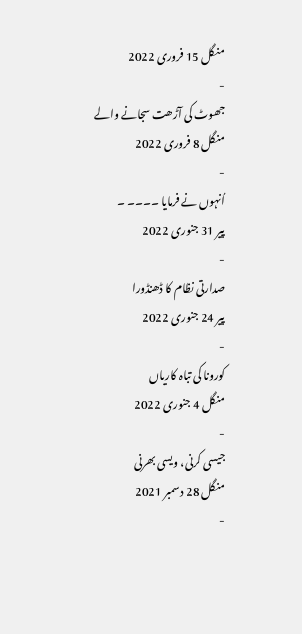منگل 15 فروری 2022
-
جھوٹ کی آڑھت سجانے والے
منگل 8 فروری 2022
-
اُنہوں نے فرمایا ۔۔۔۔ ۔
پیر 31 جنوری 2022
-
صدارتی نظام کا ڈھنڈورا
پیر 24 جنوری 2022
-
کورونا کی تباہ کاریاں
منگل 4 جنوری 2022
-
جیسی کرنی، ویسی بھرنی
منگل 28 دسمبر 2021
-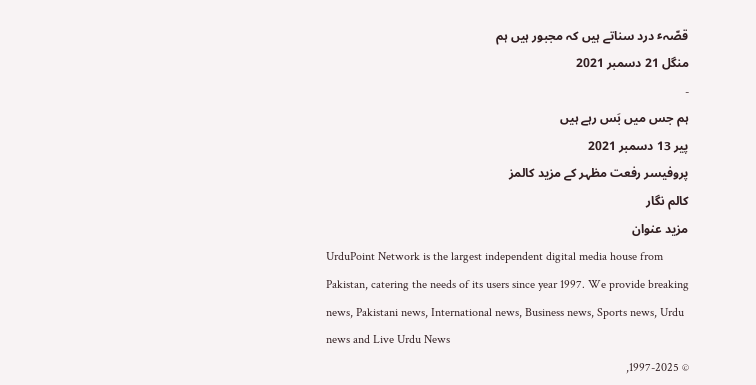قصّہٴ درد سناتے ہیں کہ مجبور ہیں ہم
منگل 21 دسمبر 2021
-
ہم جس میں بَس رہے ہیں
پیر 13 دسمبر 2021
پروفیسر رفعت مظہر کے مزید کالمز
کالم نگار
مزید عنوان
UrduPoint Network is the largest independent digital media house from Pakistan, catering the needs of its users since year 1997. We provide breaking news, Pakistani news, International news, Business news, Sports news, Urdu news and Live Urdu News
© 1997-2025,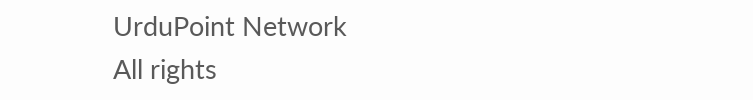UrduPoint Network
All rights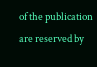of the publication are reserved by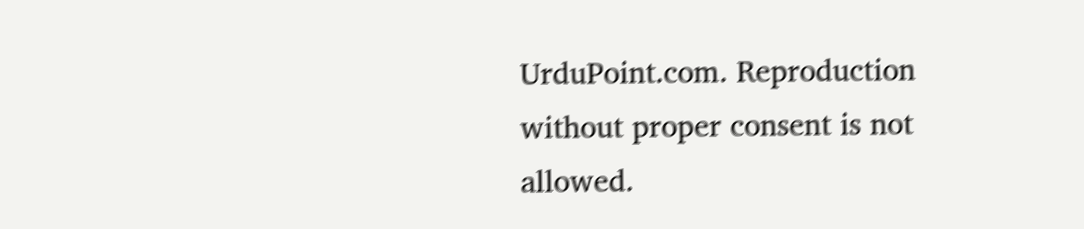UrduPoint.com. Reproduction without proper consent is not allowed.